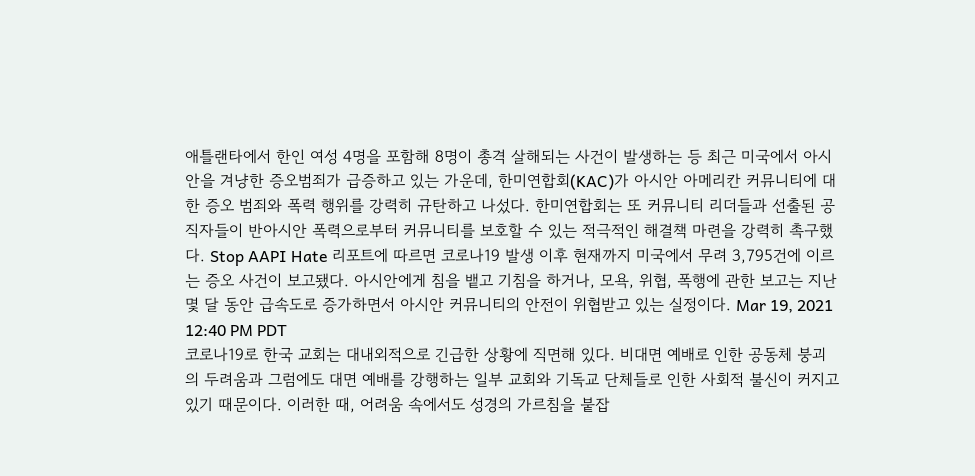애틀랜타에서 한인 여성 4명을 포함해 8명이 총격 살해되는 사건이 발생하는 등 최근 미국에서 아시안을 겨냥한 증오범죄가 급증하고 있는 가운데, 한미연합회(KAC)가 아시안 아메리칸 커뮤니티에 대한 증오 범죄와 폭력 행위를 강력히 규탄하고 나섰다. 한미연합회는 또 커뮤니티 리더들과 선출된 공직자들이 반아시안 폭력으로부터 커뮤니티를 보호할 수 있는 적극적인 해결책 마련을 강력히 촉구했다. Stop AAPI Hate 리포트에 따르면 코로나19 발생 이후 현재까지 미국에서 무려 3,795건에 이르는 증오 사건이 보고됐다. 아시안에게 침을 뱉고 기침을 하거나, 모욕, 위협, 폭행에 관한 보고는 지난 몇 달 동안 급속도로 증가하면서 아시안 커뮤니티의 안전이 위협받고 있는 실정이다. Mar 19, 2021 12:40 PM PDT
코로나19로 한국 교회는 대내외적으로 긴급한 상황에 직면해 있다. 비대면 예배로 인한 공동체 붕괴의 두려움과 그럼에도 대면 예배를 강행하는 일부 교회와 기독교 단체들로 인한 사회적 불신이 커지고 있기 때문이다. 이러한 때, 어려움 속에서도 성경의 가르침을 붙잡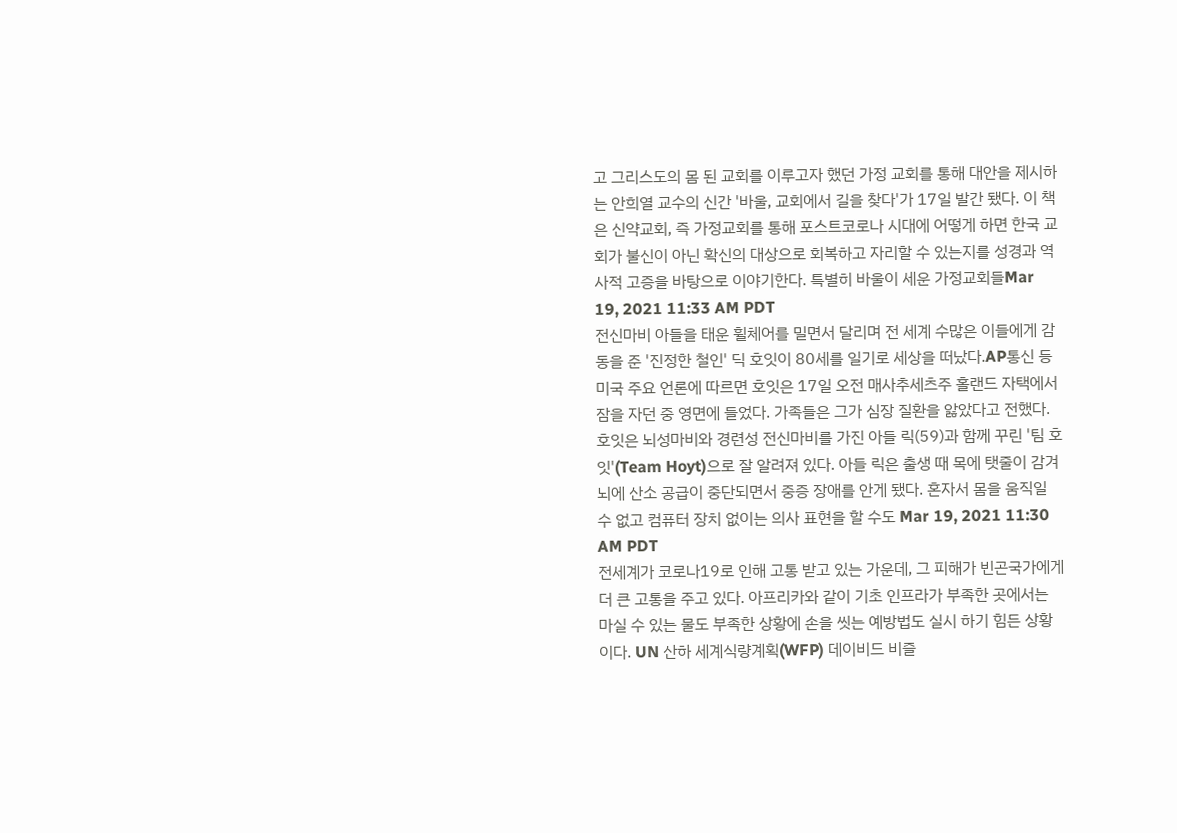고 그리스도의 몸 된 교회를 이루고자 했던 가정 교회를 통해 대안을 제시하는 안희열 교수의 신간 '바울, 교회에서 길을 찾다'가 17일 발간 됐다. 이 책은 신약교회, 즉 가정교회를 통해 포스트코로나 시대에 어떻게 하면 한국 교회가 불신이 아닌 확신의 대상으로 회복하고 자리할 수 있는지를 성경과 역사적 고증을 바탕으로 이야기한다. 특별히 바울이 세운 가정교회들Mar 19, 2021 11:33 AM PDT
전신마비 아들을 태운 휠체어를 밀면서 달리며 전 세계 수많은 이들에게 감동을 준 '진정한 철인' 딕 호잇이 80세를 일기로 세상을 떠났다.AP통신 등 미국 주요 언론에 따르면 호잇은 17일 오전 매사추세츠주 홀랜드 자택에서 잠을 자던 중 영면에 들었다. 가족들은 그가 심장 질환을 앓았다고 전했다. 호잇은 뇌성마비와 경련성 전신마비를 가진 아들 릭(59)과 함께 꾸린 '팀 호잇'(Team Hoyt)으로 잘 알려져 있다. 아들 릭은 출생 때 목에 탯줄이 감겨 뇌에 산소 공급이 중단되면서 중증 장애를 안게 됐다. 혼자서 몸을 움직일 수 없고 컴퓨터 장치 없이는 의사 표현을 할 수도 Mar 19, 2021 11:30 AM PDT
전세계가 코로나19로 인해 고통 받고 있는 가운데, 그 피해가 빈곤국가에게 더 큰 고통을 주고 있다. 아프리카와 같이 기초 인프라가 부족한 곳에서는 마실 수 있는 물도 부족한 상황에 손을 씻는 예방법도 실시 하기 힘든 상황이다. UN 산하 세계식량계획(WFP) 데이비드 비즐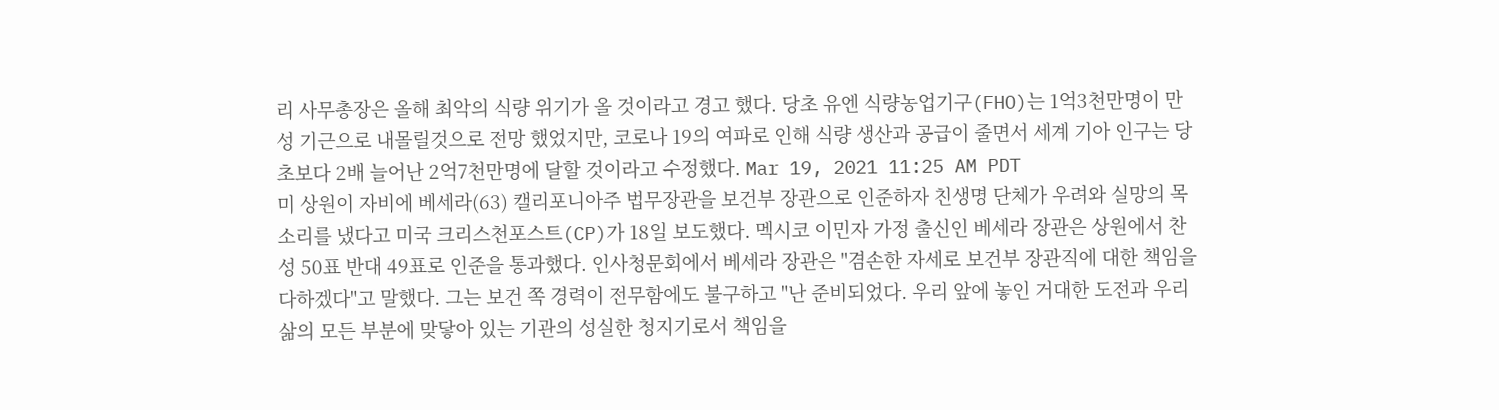리 사무총장은 올해 최악의 식량 위기가 올 것이라고 경고 했다. 당초 유엔 식량농업기구(FHO)는 1억3천만명이 만성 기근으로 내몰릴것으로 전망 했었지만, 코로나 19의 여파로 인해 식량 생산과 공급이 줄면서 세계 기아 인구는 당초보다 2배 늘어난 2억7천만명에 달할 것이라고 수정했다. Mar 19, 2021 11:25 AM PDT
미 상원이 자비에 베세라(63) 캘리포니아주 법무장관을 보건부 장관으로 인준하자 친생명 단체가 우려와 실망의 목소리를 냈다고 미국 크리스천포스트(CP)가 18일 보도했다. 멕시코 이민자 가정 출신인 베세라 장관은 상원에서 찬성 50표 반대 49표로 인준을 통과했다. 인사청문회에서 베세라 장관은 "겸손한 자세로 보건부 장관직에 대한 책임을 다하겠다"고 말했다. 그는 보건 쪽 경력이 전무함에도 불구하고 "난 준비되었다. 우리 앞에 놓인 거대한 도전과 우리 삶의 모든 부분에 맞닿아 있는 기관의 성실한 청지기로서 책임을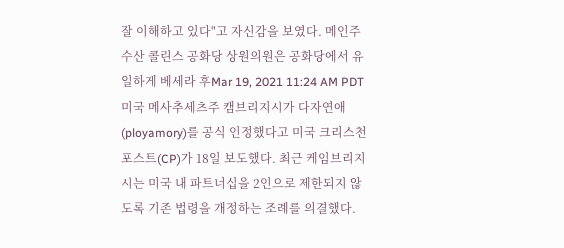잘 이해하고 있다"고 자신감을 보였다. 메인주 수산 콜린스 공화당 상원의원은 공화당에서 유일하게 베세라 후Mar 19, 2021 11:24 AM PDT
미국 메사추세츠주 캠브리지시가 다자연애(ployamory)를 공식 인정했다고 미국 크리스천포스트(CP)가 18일 보도했다. 최근 케임브리지시는 미국 내 파트너십을 2인으로 제한되지 않도록 기존 법령을 개정하는 조례를 의결했다.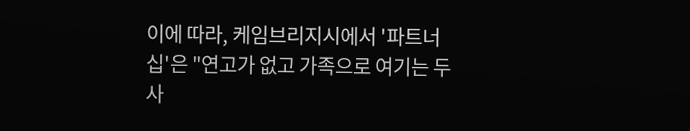이에 따라, 케임브리지시에서 '파트너십'은 "연고가 없고 가족으로 여기는 두 사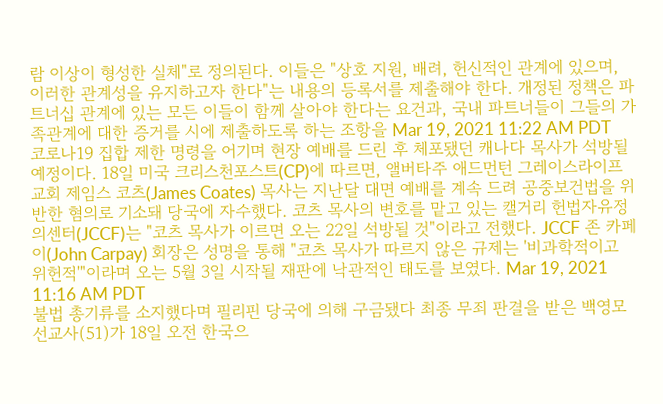람 이상이 형성한 실체"로 정의된다. 이들은 "상호 지원, 배려, 헌신적인 관계에 있으며, 이러한 관계성을 유지하고자 한다"는 내용의 등록서를 제출해야 한다. 개정된 정책은 파트너십 관계에 있는 모든 이들이 함께 살아야 한다는 요건과, 국내 파트너들이 그들의 가족관계에 대한 증거를 시에 제출하도록 하는 조항을 Mar 19, 2021 11:22 AM PDT
코로나19 집합 제한 명령을 어기며 현장 예배를 드린 후 체포됐던 캐나다 목사가 석방될 예정이다. 18일 미국 크리스천포스트(CP)에 따르면, 앨버타주 애드먼턴 그레이스라이프교회 제임스 코츠(James Coates) 목사는 지난달 대면 예배를 계속 드려 공중보건법을 위반한 혐의로 기소돼 당국에 자수했다. 코츠 목사의 변호를 맡고 있는 캘거리 헌법자유정의센터(JCCF)는 "코츠 목사가 이르면 오는 22일 석방될 것"이라고 전했다. JCCF 존 카페이(John Carpay) 회장은 성명을 통해 "코츠 목사가 따르지 않은 규제는 '비과학적이고 위헌적'"이라며 오는 5월 3일 시작될 재판에 낙관적인 태도를 보였다. Mar 19, 2021 11:16 AM PDT
불법 총기류를 소지했다며 필리핀 당국에 의해 구금됐다 최종 무죄 판결을 받은 백영모 선교사(51)가 18일 오전 한국으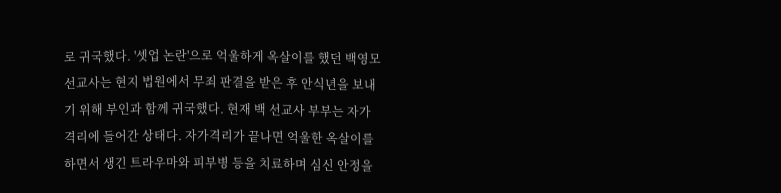로 귀국했다. '셋업 논란'으로 억울하게 옥살이를 했던 백영모 선교사는 현지 법원에서 무죄 판결을 받은 후 안식년을 보내기 위해 부인과 함께 귀국했다. 현재 백 선교사 부부는 자가격리에 들어간 상태다. 자가격리가 끝나면 억울한 옥살이를 하면서 생긴 트라우마와 피부병 등을 치료하며 심신 안정을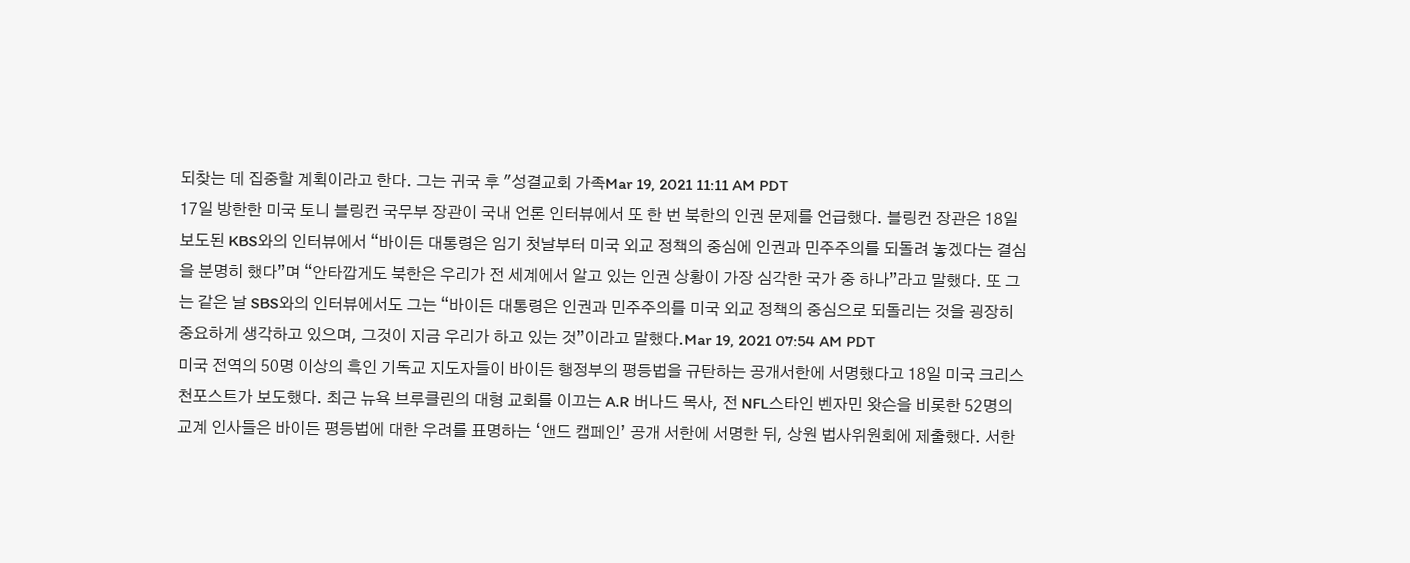되찾는 데 집중할 계획이라고 한다. 그는 귀국 후 "성결교회 가족Mar 19, 2021 11:11 AM PDT
17일 방한한 미국 토니 블링컨 국무부 장관이 국내 언론 인터뷰에서 또 한 번 북한의 인권 문제를 언급했다. 블링컨 장관은 18일 보도된 KBS와의 인터뷰에서 “바이든 대통령은 임기 첫날부터 미국 외교 정책의 중심에 인권과 민주주의를 되돌려 놓겠다는 결심을 분명히 했다”며 “안타깝게도 북한은 우리가 전 세계에서 알고 있는 인권 상황이 가장 심각한 국가 중 하나”라고 말했다. 또 그는 같은 날 SBS와의 인터뷰에서도 그는 “바이든 대통령은 인권과 민주주의를 미국 외교 정책의 중심으로 되돌리는 것을 굉장히 중요하게 생각하고 있으며, 그것이 지금 우리가 하고 있는 것”이라고 말했다.Mar 19, 2021 07:54 AM PDT
미국 전역의 50명 이상의 흑인 기독교 지도자들이 바이든 행정부의 평등법을 규탄하는 공개서한에 서명했다고 18일 미국 크리스천포스트가 보도했다. 최근 뉴욕 브루클린의 대형 교회를 이끄는 A.R 버나드 목사, 전 NFL스타인 벤자민 왓슨을 비롯한 52명의 교계 인사들은 바이든 평등법에 대한 우려를 표명하는 ‘앤드 캠페인’ 공개 서한에 서명한 뒤, 상원 법사위원회에 제출했다. 서한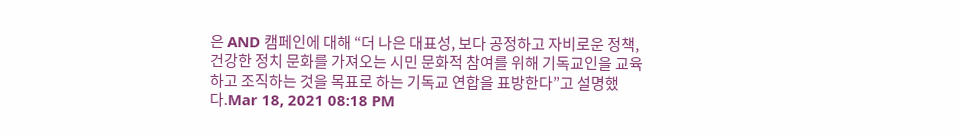은 AND 캠페인에 대해 “더 나은 대표성, 보다 공정하고 자비로운 정책, 건강한 정치 문화를 가져오는 시민 문화적 참여를 위해 기독교인을 교육하고 조직하는 것을 목표로 하는 기독교 연합을 표방한다”고 설명했다.Mar 18, 2021 08:18 PM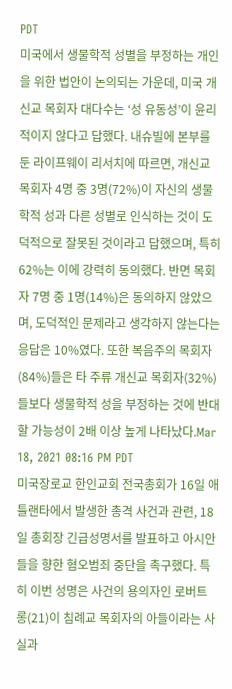PDT
미국에서 생물학적 성별을 부정하는 개인을 위한 법안이 논의되는 가운데, 미국 개신교 목회자 대다수는 ‘성 유동성’이 윤리적이지 않다고 답했다. 내슈빌에 본부를 둔 라이프웨이 리서치에 따르면, 개신교 목회자 4명 중 3명(72%)이 자신의 생물학적 성과 다른 성별로 인식하는 것이 도덕적으로 잘못된 것이라고 답했으며, 특히 62%는 이에 강력히 동의했다. 반면 목회자 7명 중 1명(14%)은 동의하지 않았으며, 도덕적인 문제라고 생각하지 않는다는 응답은 10%였다. 또한 복음주의 목회자(84%)들은 타 주류 개신교 목회자(32%)들보다 생물학적 성을 부정하는 것에 반대할 가능성이 2배 이상 높게 나타났다.Mar 18, 2021 08:16 PM PDT
미국장로교 한인교회 전국총회가 16일 애틀랜타에서 발생한 총격 사건과 관련, 18일 총회장 긴급성명서를 발표하고 아시안들을 향한 혐오범죄 중단을 촉구했다. 특히 이번 성명은 사건의 용의자인 로버트 롱(21)이 침례교 목회자의 아들이라는 사실과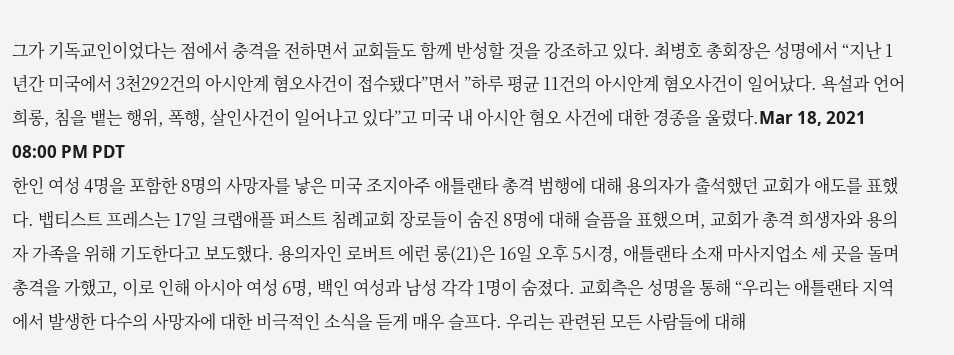그가 기독교인이었다는 점에서 충격을 전하면서 교회들도 함께 반성할 것을 강조하고 있다. 최병호 총회장은 성명에서 “지난 1년간 미국에서 3천292건의 아시안계 혐오사건이 접수됐다”면서 ”하루 평균 11건의 아시안계 혐오사건이 일어났다. 욕설과 언어희롱, 침을 뱉는 행위, 폭행, 살인사건이 일어나고 있다”고 미국 내 아시안 혐오 사건에 대한 경종을 울렸다.Mar 18, 2021 08:00 PM PDT
한인 여성 4명을 포함한 8명의 사망자를 낳은 미국 조지아주 애틀랜타 총격 범행에 대해 용의자가 출석했던 교회가 애도를 표했다. 뱁티스트 프레스는 17일 크랩애플 퍼스트 침례교회 장로들이 숨진 8명에 대해 슬픔을 표했으며, 교회가 총격 희생자와 용의자 가족을 위해 기도한다고 보도했다. 용의자인 로버트 에런 롱(21)은 16일 오후 5시경, 애틀랜타 소재 마사지업소 세 곳을 돌며 총격을 가했고, 이로 인해 아시아 여성 6명, 백인 여성과 남성 각각 1명이 숨졌다. 교회측은 성명을 통해 “우리는 애틀랜타 지역에서 발생한 다수의 사망자에 대한 비극적인 소식을 듣게 매우 슬프다. 우리는 관련된 모든 사람들에 대해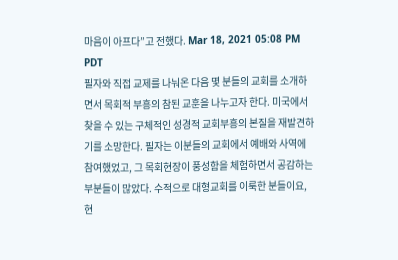마음이 아프다”고 전했다. Mar 18, 2021 05:08 PM PDT
필자와 직접 교제를 나눠온 다음 몇 분들의 교회를 소개하면서 목회적 부흥의 참된 교훈을 나누고자 한다. 미국에서 찾을 수 있는 구체적인 성경적 교회부흥의 본질을 재발견하기를 소망한다. 필자는 이분들의 교회에서 예배와 사역에 참여했었고, 그 목회현장이 풍성함을 체험하면서 공감하는 부분들이 많았다. 수적으로 대형교회를 이룩한 분들이요, 현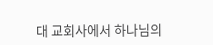대 교회사에서 하나님의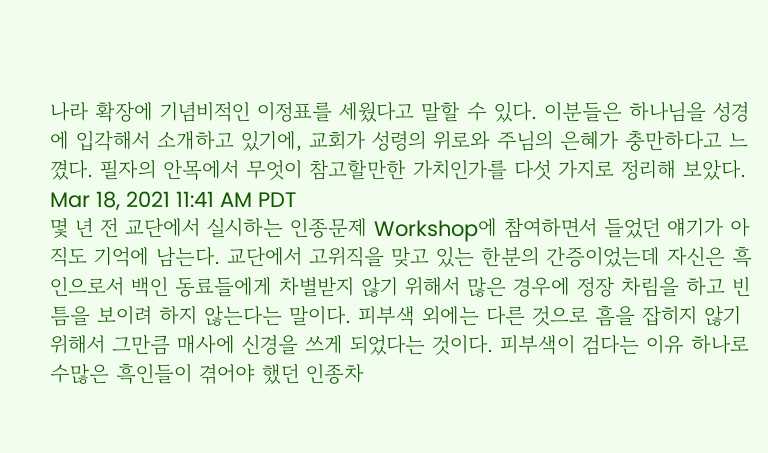나라 확장에 기념비적인 이정표를 세웠다고 말할 수 있다. 이분들은 하나님을 성경에 입각해서 소개하고 있기에, 교회가 성령의 위로와 주님의 은혜가 충만하다고 느꼈다. 필자의 안목에서 무엇이 참고할만한 가치인가를 다섯 가지로 정리해 보았다. Mar 18, 2021 11:41 AM PDT
몇 년 전 교단에서 실시하는 인종문제 Workshop에 참여하면서 들었던 얘기가 아직도 기억에 남는다. 교단에서 고위직을 맞고 있는 한분의 간증이었는데 자신은 흑인으로서 백인 동료들에게 차별받지 않기 위해서 많은 경우에 정장 차림을 하고 빈틈을 보이려 하지 않는다는 말이다. 피부색 외에는 다른 것으로 흠을 잡히지 않기 위해서 그만큼 매사에 신경을 쓰게 되었다는 것이다. 피부색이 검다는 이유 하나로 수많은 흑인들이 겪어야 했던 인종차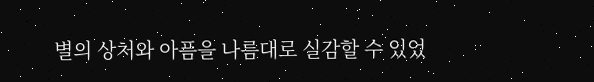별의 상처와 아픔을 나름대로 실감할 수 있었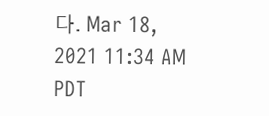다. Mar 18, 2021 11:34 AM PDT